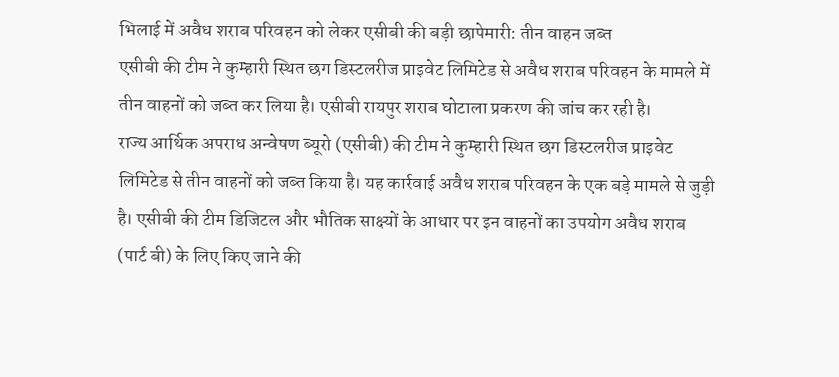भिलाई में अवैध शराब परिवहन को लेकर एसीबी की बड़ी छापेमारी: तीन वाहन जब्त
एसीबी की टीम ने कुम्हारी स्थित छग डिस्टलरीज प्राइवेट लिमिटेड से अवैध शराब परिवहन के मामले में तीन वाहनों को जब्त कर लिया है। एसीबी रायपुर शराब घोटाला प्रकरण की जांच कर रही है।
राज्य आर्थिक अपराध अन्वेषण ब्यूरो (एसीबी) की टीम ने कुम्हारी स्थित छग डिस्टलरीज प्राइवेट लिमिटेड से तीन वाहनों को जब्त किया है। यह कार्रवाई अवैध शराब परिवहन के एक बड़े मामले से जुड़ी है। एसीबी की टीम डिजिटल और भौतिक साक्ष्यों के आधार पर इन वाहनों का उपयोग अवैध शराब (पार्ट बी) के लिए किए जाने की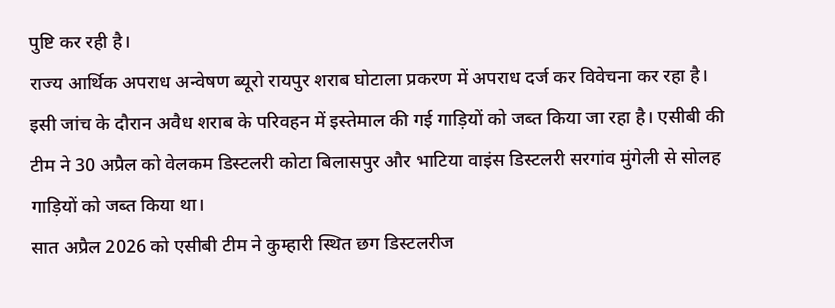पुष्टि कर रही है।
राज्य आर्थिक अपराध अन्वेषण ब्यूरो रायपुर शराब घोटाला प्रकरण में अपराध दर्ज कर विवेचना कर रहा है। इसी जांच के दौरान अवैध शराब के परिवहन में इस्तेमाल की गई गाड़ियों को जब्त किया जा रहा है। एसीबी की टीम ने 30 अप्रैल को वेलकम डिस्टलरी कोटा बिलासपुर और भाटिया वाइंस डिस्टलरी सरगांव मुंगेली से सोलह गाड़ियों को जब्त किया था।
सात अप्रैल 2026 को एसीबी टीम ने कुम्हारी स्थित छग डिस्टलरीज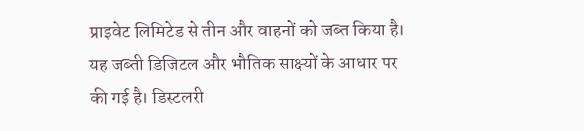प्राइवेट लिमिटेड से तीन और वाहनों को जब्त किया है। यह जब्ती डिजिटल और भौतिक साक्ष्यों के आधार पर की गई है। डिस्टलरी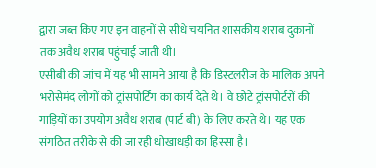द्वारा जब्त किए गए इन वाहनों से सीधे चयनित शासकीय शराब दुकानों तक अवैध शराब पहुंचाई जाती थी।
एसीबी की जांच में यह भी सामने आया है कि डिस्टलरीज के मालिक अपने भरोसेमंद लोगों को ट्रांसपोर्टिंग का कार्य देते थे। वे छोटे ट्रांसपोर्टरों की गाड़ियों का उपयोग अवैध शराब (पार्ट बी) के लिए करते थे। यह एक संगठित तरीके से की जा रही धोखाधड़ी का हिस्सा है।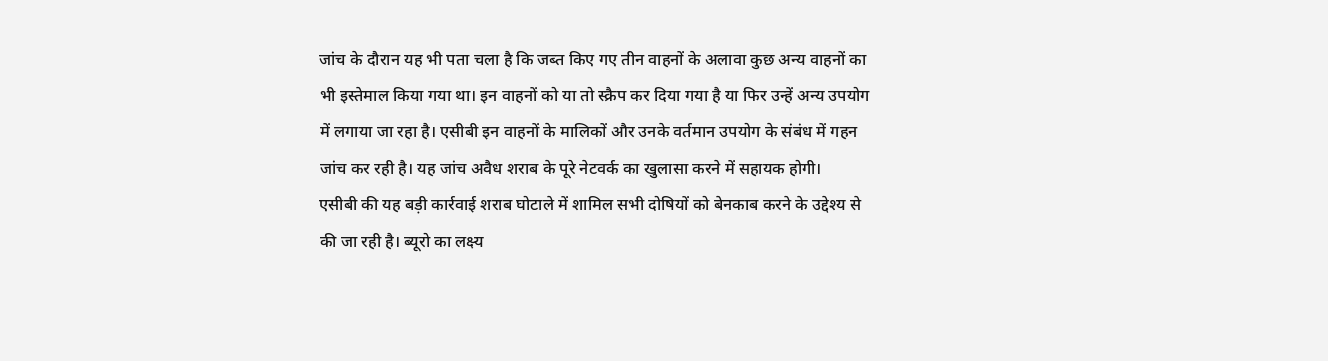जांच के दौरान यह भी पता चला है कि जब्त किए गए तीन वाहनों के अलावा कुछ अन्य वाहनों का भी इस्तेमाल किया गया था। इन वाहनों को या तो स्क्रैप कर दिया गया है या फिर उन्हें अन्य उपयोग में लगाया जा रहा है। एसीबी इन वाहनों के मालिकों और उनके वर्तमान उपयोग के संबंध में गहन जांच कर रही है। यह जांच अवैध शराब के पूरे नेटवर्क का खुलासा करने में सहायक होगी।
एसीबी की यह बड़ी कार्रवाई शराब घोटाले में शामिल सभी दोषियों को बेनकाब करने के उद्देश्य से की जा रही है। ब्यूरो का लक्ष्य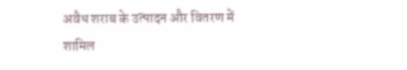अवैध शराब के उत्पादन और वितरण में शामिल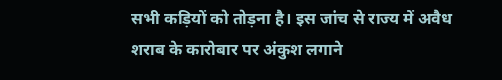सभी कड़ियों को तोड़ना है। इस जांच से राज्य में अवैध शराब के कारोबार पर अंकुश लगाने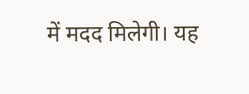में मदद मिलेगी। यह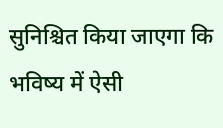सुनिश्चित किया जाएगा कि भविष्य में ऐसी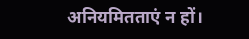अनियमितताएं न हों।